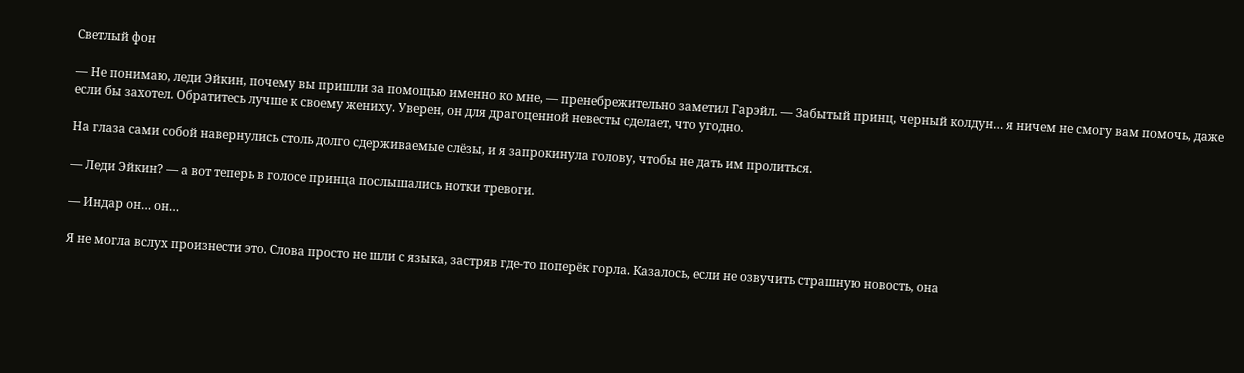Светлый фон

— Не понимаю, леди Эйкин, почему вы пришли за помощью именно ко мне, — пренебрежительно заметил Гарэйл. — Забытый принц, черный колдун… я ничем не смогу вам помочь, даже если бы захотел. Обратитесь лучше к своему жениху. Уверен, он для драгоценной невесты сделает, что угодно.

На глаза сами собой навернулись столь долго сдерживаемые слёзы, и я запрокинула голову, чтобы не дать им пролиться.

— Леди Эйкин? — а вот теперь в голосе принца послышались нотки тревоги.

— Индар он… он…

Я не могла вслух произнести это. Слова просто не шли с языка, застряв где-то поперёк горла. Казалось, если не озвучить страшную новость, она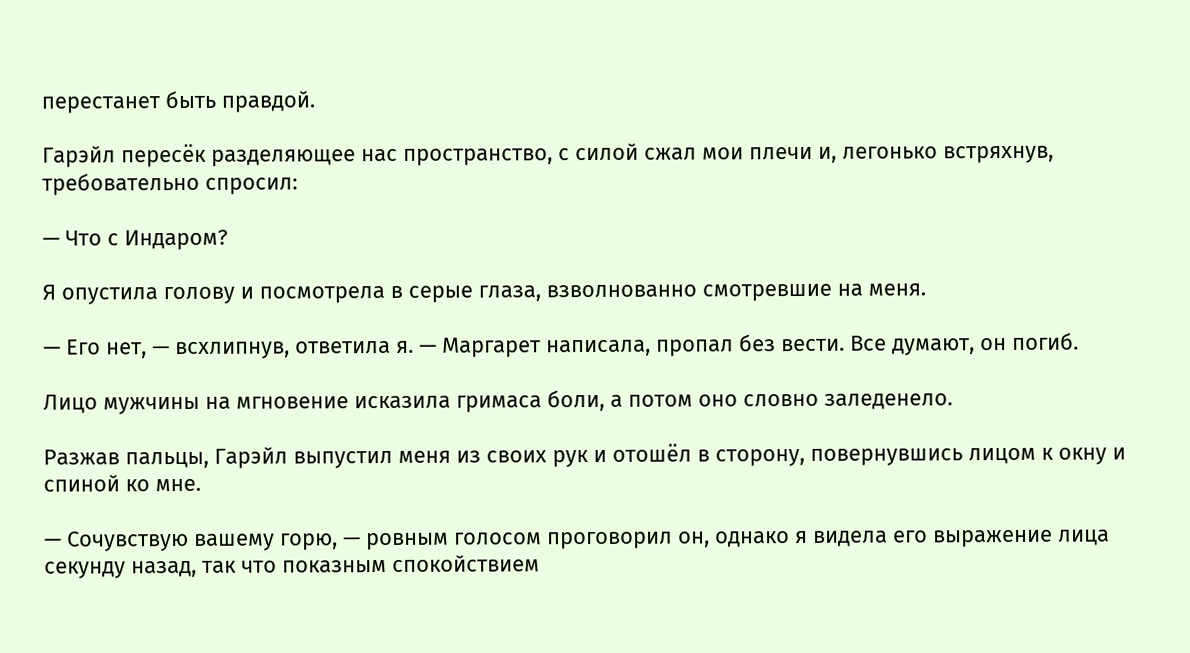перестанет быть правдой.

Гарэйл пересёк разделяющее нас пространство, с силой сжал мои плечи и, легонько встряхнув, требовательно спросил:

— Что с Индаром?

Я опустила голову и посмотрела в серые глаза, взволнованно смотревшие на меня.

— Его нет, — всхлипнув, ответила я. — Маргарет написала, пропал без вести. Все думают, он погиб.

Лицо мужчины на мгновение исказила гримаса боли, а потом оно словно заледенело.

Разжав пальцы, Гарэйл выпустил меня из своих рук и отошёл в сторону, повернувшись лицом к окну и спиной ко мне.

— Сочувствую вашему горю, — ровным голосом проговорил он, однако я видела его выражение лица секунду назад, так что показным спокойствием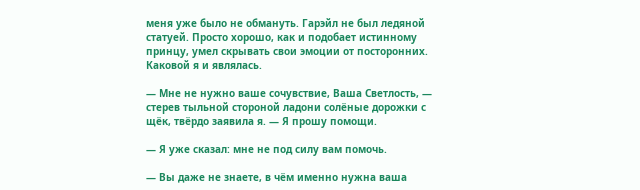меня уже было не обмануть. Гарэйл не был ледяной статуей. Просто хорошо, как и подобает истинному принцу, умел скрывать свои эмоции от посторонних. Каковой я и являлась.

— Мне не нужно ваше сочувствие, Ваша Светлость, — стерев тыльной стороной ладони солёные дорожки с щёк, твёрдо заявила я. — Я прошу помощи.

— Я уже сказал: мне не под силу вам помочь.

— Вы даже не знаете, в чём именно нужна ваша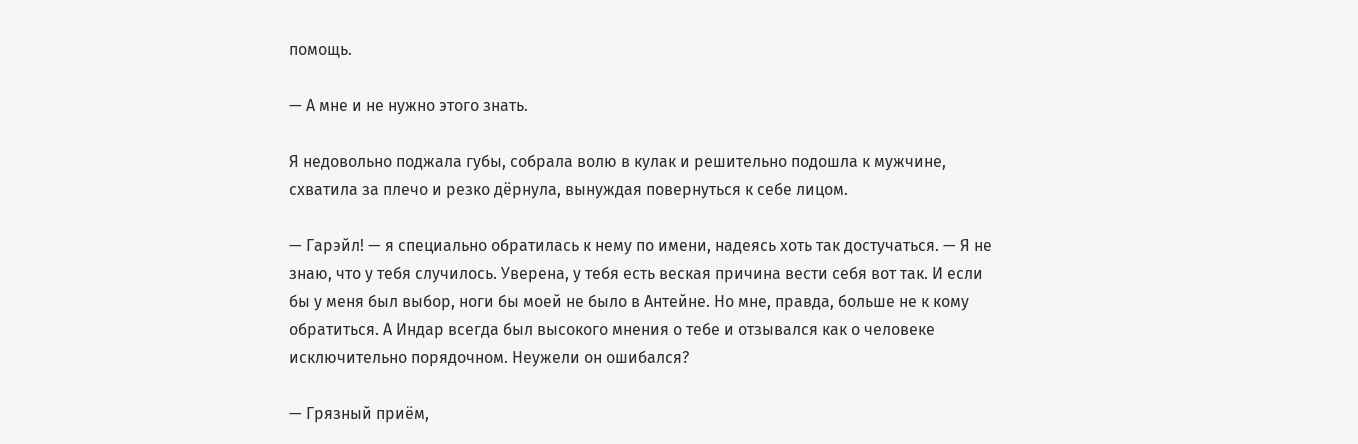помощь.

— А мне и не нужно этого знать.

Я недовольно поджала губы, собрала волю в кулак и решительно подошла к мужчине, схватила за плечо и резко дёрнула, вынуждая повернуться к себе лицом.

— Гарэйл! — я специально обратилась к нему по имени, надеясь хоть так достучаться. — Я не знаю, что у тебя случилось. Уверена, у тебя есть веская причина вести себя вот так. И если бы у меня был выбор, ноги бы моей не было в Антейне. Но мне, правда, больше не к кому обратиться. А Индар всегда был высокого мнения о тебе и отзывался как о человеке исключительно порядочном. Неужели он ошибался?

— Грязный приём,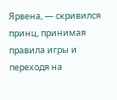Ярвена, — скривился принц, принимая правила игры и переходя на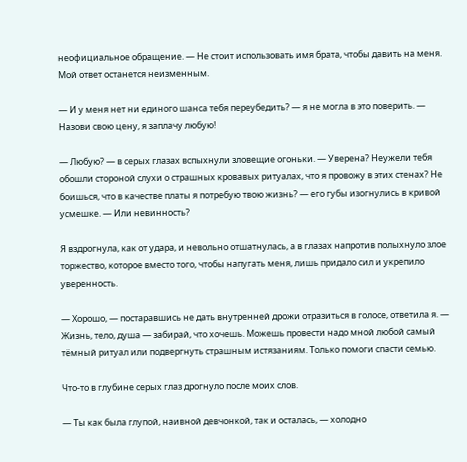неофициальное обращение. — Не стоит использовать имя брата, чтобы давить на меня. Мой ответ останется неизменным.

— И у меня нет ни единого шанса тебя переубедить? — я не могла в это поверить. — Назови свою цену, я заплачу любую!

— Любую? — в серых глазах вспыхнули зловещие огоньки. — Уверена? Неужели тебя обошли стороной слухи о страшных кровавых ритуалах, что я провожу в этих стенах? Не боишься, что в качестве платы я потребую твою жизнь? — его губы изогнулись в кривой усмешке. — Или невинность?

Я вздрогнула, как от удара, и невольно отшатнулась, а в глазах напротив полыхнуло злое торжество, которое вместо того, чтобы напугать меня, лишь придало сил и укрепило уверенность.

— Хорошо, — постаравшись не дать внутренней дрожи отразиться в голосе, ответила я. — Жизнь, тело, душа — забирай, что хочешь. Можешь провести надо мной любой самый тёмный ритуал или подвергнуть страшным истязаниям. Только помоги спасти семью.

Что-то в глубине серых глаз дрогнуло после моих слов.

— Ты как была глупой, наивной девчонкой, так и осталась, — холодно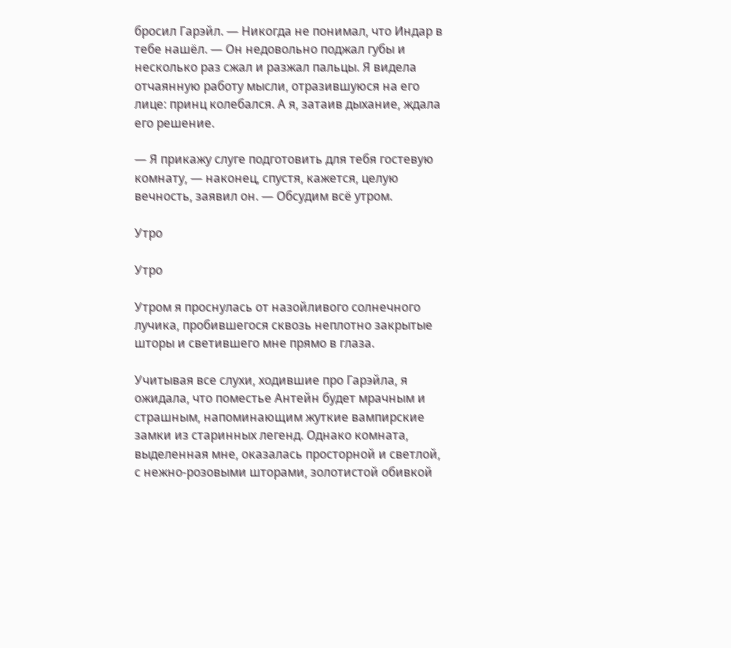бросил Гарэйл. — Никогда не понимал, что Индар в тебе нашёл. — Он недовольно поджал губы и несколько раз сжал и разжал пальцы. Я видела отчаянную работу мысли, отразившуюся на его лице: принц колебался. А я, затаив дыхание, ждала его решение.

— Я прикажу слуге подготовить для тебя гостевую комнату, — наконец, спустя, кажется, целую вечность, заявил он. — Обсудим всё утром.

Утро

Утро

Утром я проснулась от назойливого солнечного лучика, пробившегося сквозь неплотно закрытые шторы и светившего мне прямо в глаза.

Учитывая все слухи, ходившие про Гарэйла, я ожидала, что поместье Антейн будет мрачным и страшным, напоминающим жуткие вампирские замки из старинных легенд. Однако комната, выделенная мне, оказалась просторной и светлой, с нежно-розовыми шторами, золотистой обивкой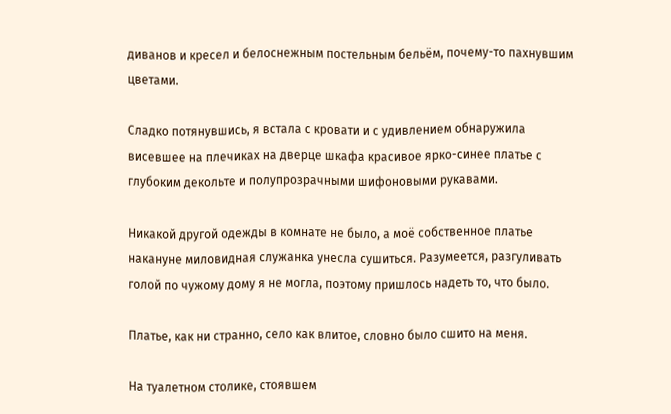диванов и кресел и белоснежным постельным бельём, почему-то пахнувшим цветами.

Сладко потянувшись, я встала с кровати и с удивлением обнаружила висевшее на плечиках на дверце шкафа красивое ярко-синее платье с глубоким декольте и полупрозрачными шифоновыми рукавами.

Никакой другой одежды в комнате не было, а моё собственное платье накануне миловидная служанка унесла сушиться. Разумеется, разгуливать голой по чужому дому я не могла, поэтому пришлось надеть то, что было.

Платье, как ни странно, село как влитое, словно было сшито на меня.

На туалетном столике, стоявшем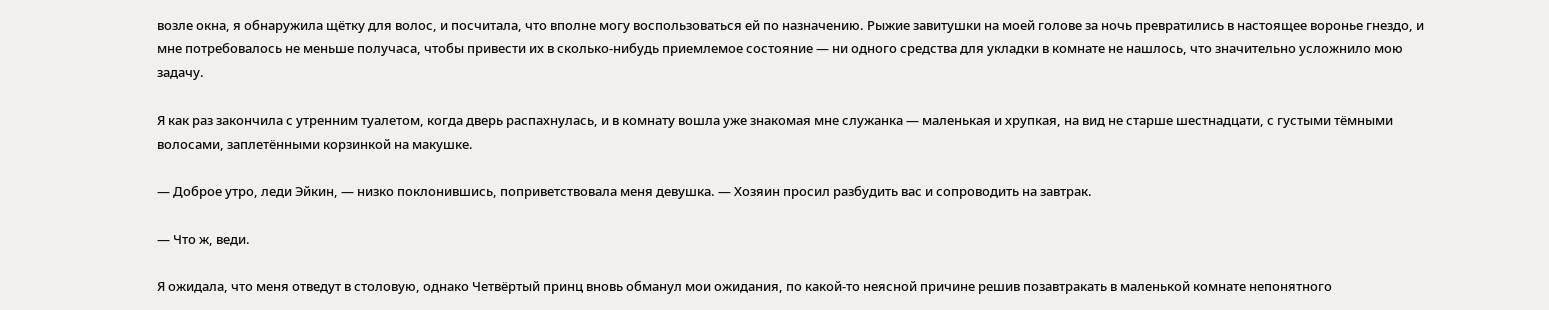возле окна, я обнаружила щётку для волос, и посчитала, что вполне могу воспользоваться ей по назначению. Рыжие завитушки на моей голове за ночь превратились в настоящее воронье гнездо, и мне потребовалось не меньше получаса, чтобы привести их в сколько-нибудь приемлемое состояние — ни одного средства для укладки в комнате не нашлось, что значительно усложнило мою задачу.

Я как раз закончила с утренним туалетом, когда дверь распахнулась, и в комнату вошла уже знакомая мне служанка — маленькая и хрупкая, на вид не старше шестнадцати, с густыми тёмными волосами, заплетёнными корзинкой на макушке.

— Доброе утро, леди Эйкин, — низко поклонившись, поприветствовала меня девушка. — Хозяин просил разбудить вас и сопроводить на завтрак.

— Что ж, веди.

Я ожидала, что меня отведут в столовую, однако Четвёртый принц вновь обманул мои ожидания, по какой-то неясной причине решив позавтракать в маленькой комнате непонятного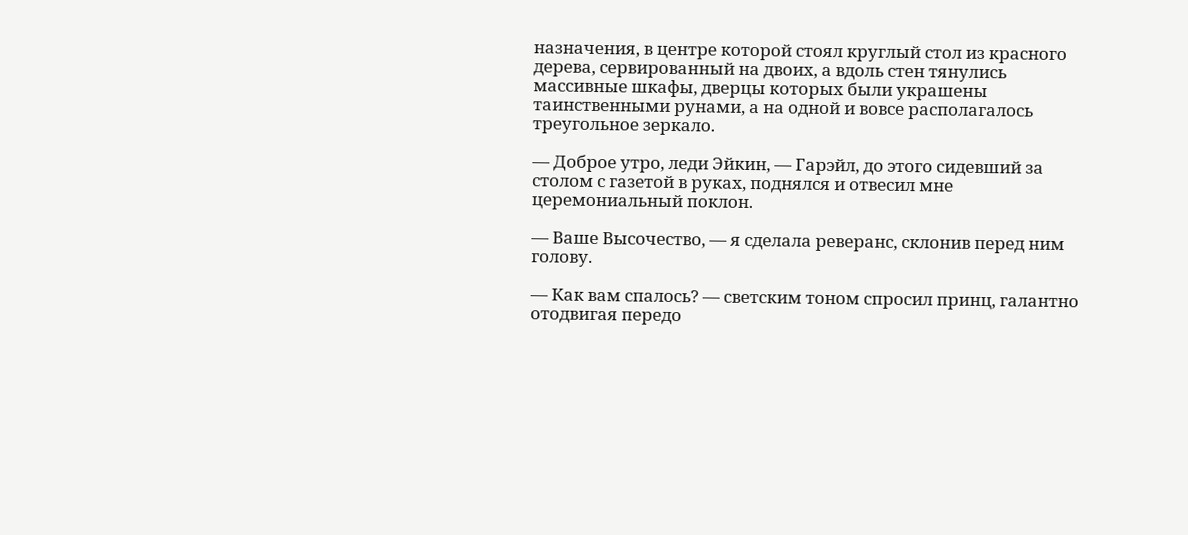назначения, в центре которой стоял круглый стол из красного дерева, сервированный на двоих, а вдоль стен тянулись массивные шкафы, дверцы которых были украшены таинственными рунами, а на одной и вовсе располагалось треугольное зеркало.

— Доброе утро, леди Эйкин, — Гарэйл, до этого сидевший за столом с газетой в руках, поднялся и отвесил мне церемониальный поклон.

— Ваше Высочество, — я сделала реверанс, склонив перед ним голову.

— Как вам спалось? — светским тоном спросил принц, галантно отодвигая передо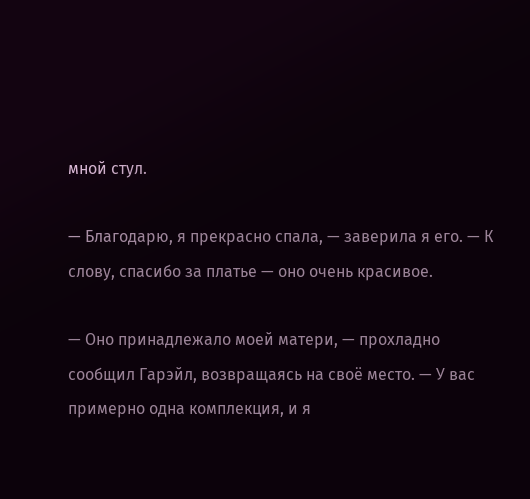мной стул.

— Благодарю, я прекрасно спала, — заверила я его. — К слову, спасибо за платье — оно очень красивое.

— Оно принадлежало моей матери, — прохладно сообщил Гарэйл, возвращаясь на своё место. — У вас примерно одна комплекция, и я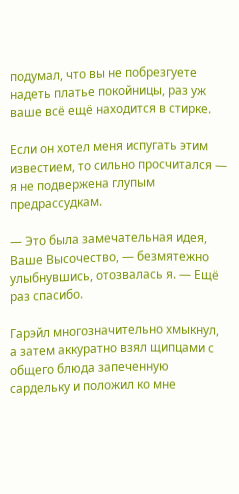подумал, что вы не побрезгуете надеть платье покойницы, раз уж ваше всё ещё находится в стирке.

Если он хотел меня испугать этим известием, то сильно просчитался — я не подвержена глупым предрассудкам.

— Это была замечательная идея, Ваше Высочество, — безмятежно улыбнувшись, отозвалась я. — Ещё раз спасибо.

Гарэйл многозначительно хмыкнул, а затем аккуратно взял щипцами с общего блюда запеченную сардельку и положил ко мне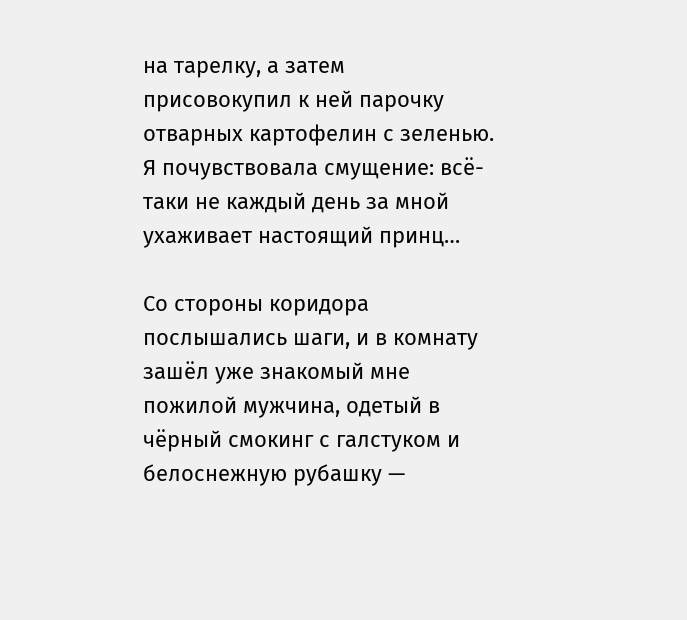на тарелку, а затем присовокупил к ней парочку отварных картофелин с зеленью. Я почувствовала смущение: всё-таки не каждый день за мной ухаживает настоящий принц…

Со стороны коридора послышались шаги, и в комнату зашёл уже знакомый мне пожилой мужчина, одетый в чёрный смокинг с галстуком и белоснежную рубашку —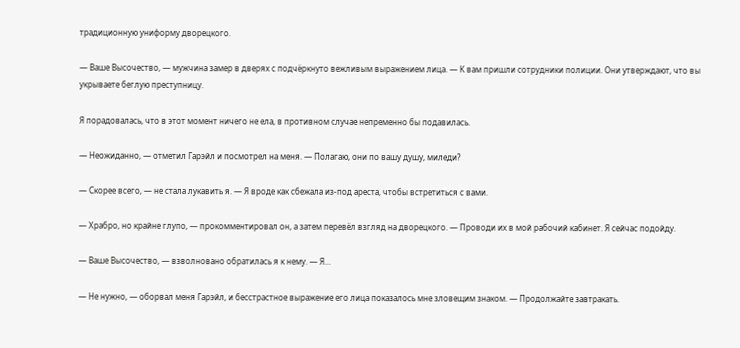традиционную униформу дворецкого.

— Ваше Высочество, — мужчина замер в дверях с подчёркнуто вежливым выражением лица. — К вам пришли сотрудники полиции. Они утверждают, что вы укрываете беглую преступницу.

Я порадовалась, что в этот момент ничего не ела, в противном случае непременно бы подавилась.

— Неожиданно, — отметил Гарэйл и посмотрел на меня. — Полагаю, они по вашу душу, миледи?

— Скорее всего, — не стала лукавить я. — Я вроде как сбежала из-под ареста, чтобы встретиться с вами.

— Храбро, но крайне глупо, — прокомментировал он, а затем перевёл взгляд на дворецкого. — Проводи их в мой рабочий кабинет. Я сейчас подойду.

— Ваше Высочество, — взволновано обратилась я к нему. — Я…

— Не нужно, — оборвал меня Гарэйл, и бесстрастное выражение его лица показалось мне зловещим знаком. — Продолжайте завтракать.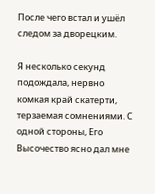После чего встал и ушёл следом за дворецким.

Я несколько секунд подождала, нервно комкая край скатерти, терзаемая сомнениями. С одной стороны, Его Высочество ясно дал мне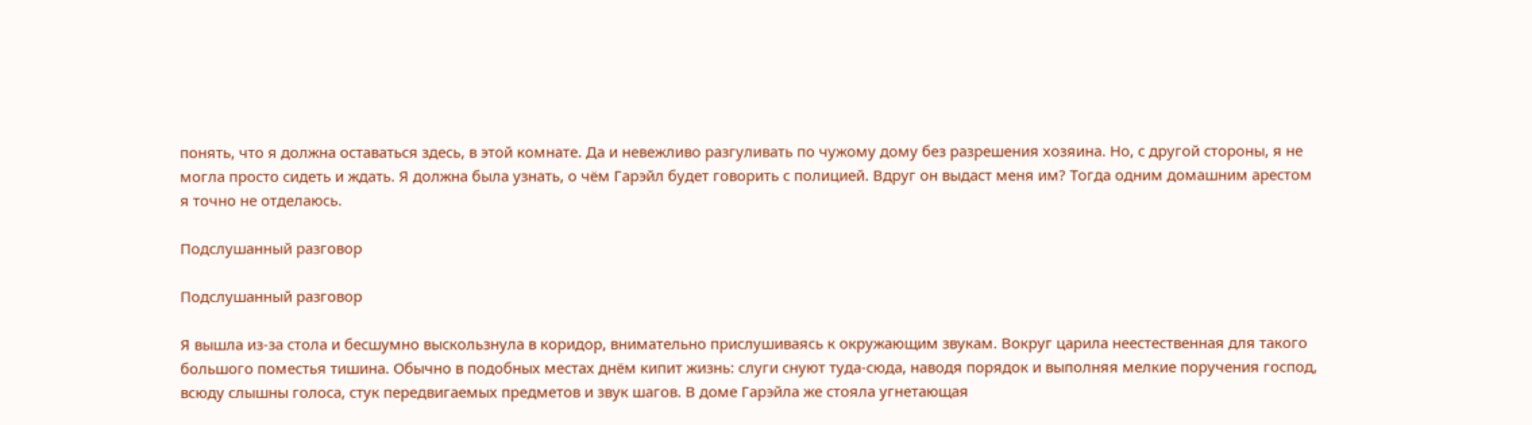понять, что я должна оставаться здесь, в этой комнате. Да и невежливо разгуливать по чужому дому без разрешения хозяина. Но, с другой стороны, я не могла просто сидеть и ждать. Я должна была узнать, о чём Гарэйл будет говорить с полицией. Вдруг он выдаст меня им? Тогда одним домашним арестом я точно не отделаюсь.

Подслушанный разговор

Подслушанный разговор

Я вышла из-за стола и бесшумно выскользнула в коридор, внимательно прислушиваясь к окружающим звукам. Вокруг царила неестественная для такого большого поместья тишина. Обычно в подобных местах днём кипит жизнь: слуги снуют туда-сюда, наводя порядок и выполняя мелкие поручения господ, всюду слышны голоса, стук передвигаемых предметов и звук шагов. В доме Гарэйла же стояла угнетающая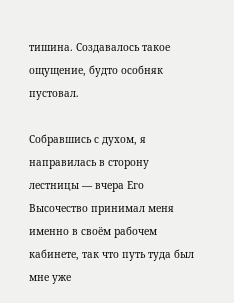тишина. Создавалось такое ощущение, будто особняк пустовал.

Собравшись с духом, я направилась в сторону лестницы — вчера Его Высочество принимал меня именно в своём рабочем кабинете, так что путь туда был мне уже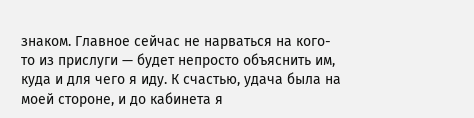знаком. Главное сейчас не нарваться на кого-то из прислуги — будет непросто объяснить им, куда и для чего я иду. К счастью, удача была на моей стороне, и до кабинета я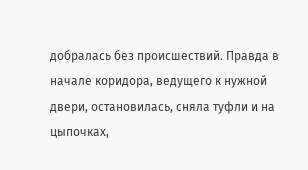добралась без происшествий. Правда в начале коридора, ведущего к нужной двери, остановилась, сняла туфли и на цыпочках,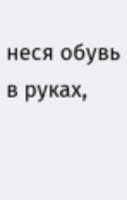неся обувь в руках,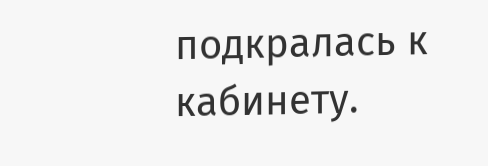подкралась к кабинету.